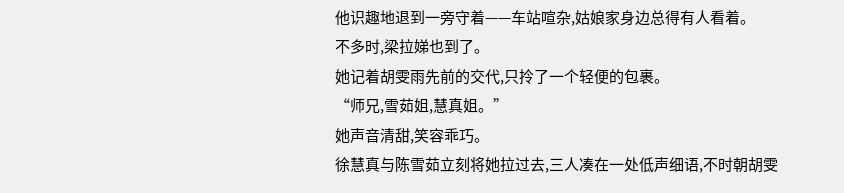他识趣地退到一旁守着——车站喧杂,姑娘家身边总得有人看着。
不多时,梁拉娣也到了。
她记着胡雯雨先前的交代,只拎了一个轻便的包裹。
“师兄,雪茹姐,慧真姐。”
她声音清甜,笑容乖巧。
徐慧真与陈雪茹立刻将她拉过去,三人凑在一处低声细语,不时朝胡雯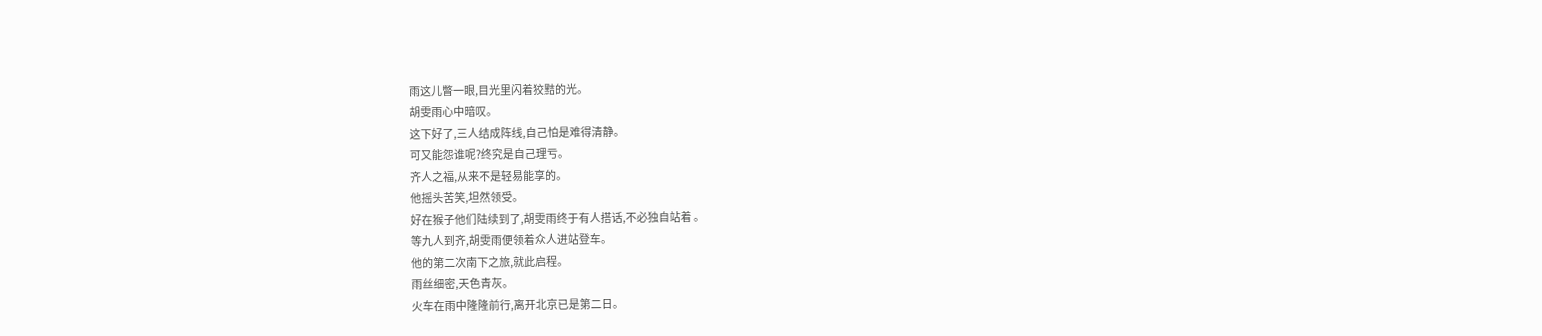雨这儿瞥一眼,目光里闪着狡黠的光。
胡雯雨心中暗叹。
这下好了,三人结成阵线,自己怕是难得清静。
可又能怨谁呢?终究是自己理亏。
齐人之福,从来不是轻易能享的。
他摇头苦笑,坦然领受。
好在猴子他们陆续到了,胡雯雨终于有人搭话,不必独自站着 。
等九人到齐,胡雯雨便领着众人进站登车。
他的第二次南下之旅,就此启程。
雨丝细密,天色青灰。
火车在雨中隆隆前行,离开北京已是第二日。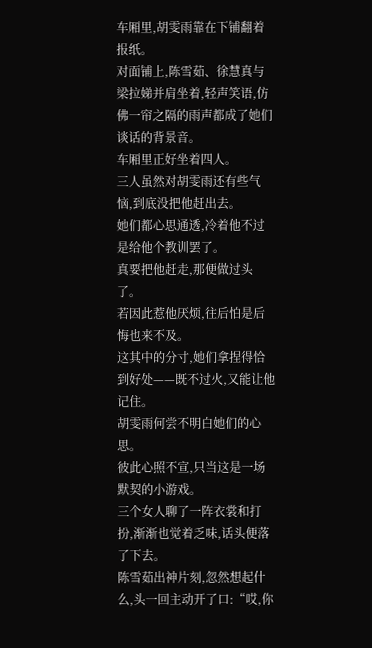车厢里,胡雯雨靠在下铺翻着报纸。
对面铺上,陈雪茹、徐慧真与梁拉娣并肩坐着,轻声笑语,仿佛一帘之隔的雨声都成了她们谈话的背景音。
车厢里正好坐着四人。
三人虽然对胡雯雨还有些气恼,到底没把他赶出去。
她们都心思通透,冷着他不过是给他个教训罢了。
真要把他赶走,那便做过头了。
若因此惹他厌烦,往后怕是后悔也来不及。
这其中的分寸,她们拿捏得恰到好处——既不过火,又能让他记住。
胡雯雨何尝不明白她们的心思。
彼此心照不宣,只当这是一场默契的小游戏。
三个女人聊了一阵衣裳和打扮,渐渐也觉着乏味,话头便落了下去。
陈雪茹出神片刻,忽然想起什么,头一回主动开了口:“哎,你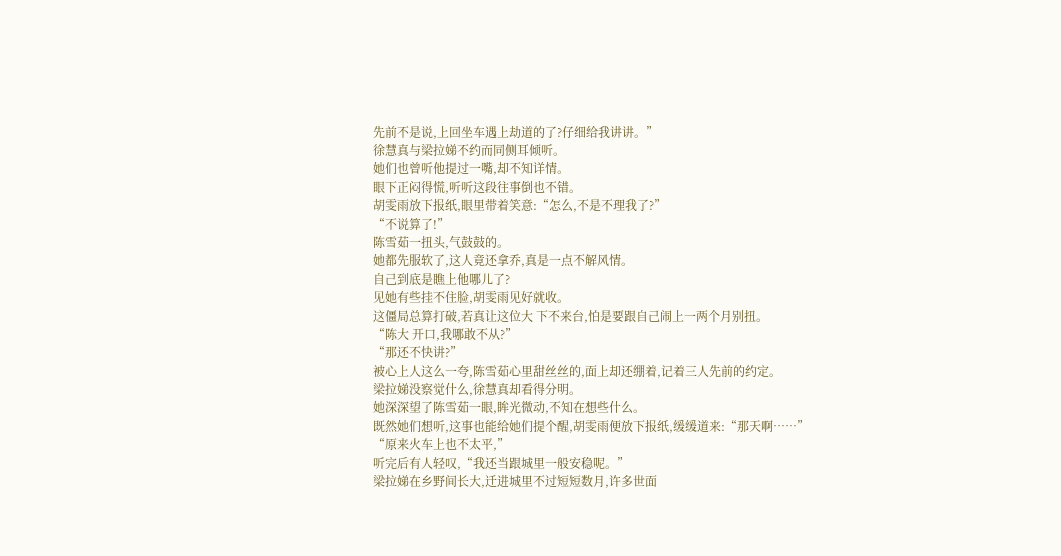先前不是说,上回坐车遇上劫道的了?仔细给我讲讲。”
徐慧真与梁拉娣不约而同侧耳倾听。
她们也曾听他提过一嘴,却不知详情。
眼下正闷得慌,听听这段往事倒也不错。
胡雯雨放下报纸,眼里带着笑意:“怎么,不是不理我了?”
“不说算了!”
陈雪茹一扭头,气鼓鼓的。
她都先服软了,这人竟还拿乔,真是一点不解风情。
自己到底是瞧上他哪儿了?
见她有些挂不住脸,胡雯雨见好就收。
这僵局总算打破,若真让这位大 下不来台,怕是要跟自己闹上一两个月别扭。
“陈大 开口,我哪敢不从?”
“那还不快讲?”
被心上人这么一夸,陈雪茹心里甜丝丝的,面上却还绷着,记着三人先前的约定。
梁拉娣没察觉什么,徐慧真却看得分明。
她深深望了陈雪茹一眼,眸光微动,不知在想些什么。
既然她们想听,这事也能给她们提个醒,胡雯雨便放下报纸,缓缓道来:“那天啊……”
“原来火车上也不太平,”
听完后有人轻叹,“我还当跟城里一般安稳呢。”
梁拉娣在乡野间长大,迁进城里不过短短数月,许多世面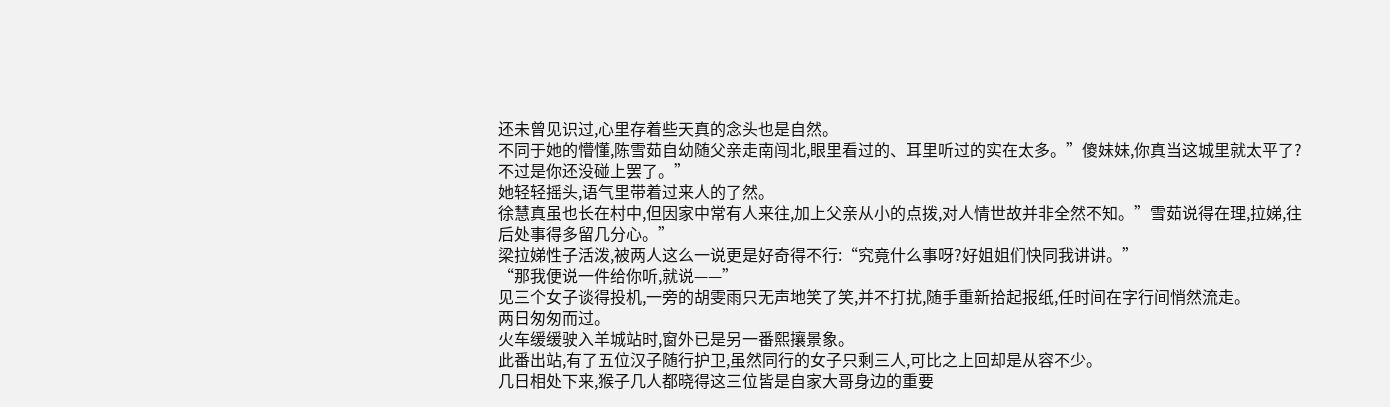还未曾见识过,心里存着些天真的念头也是自然。
不同于她的懵懂,陈雪茹自幼随父亲走南闯北,眼里看过的、耳里听过的实在太多。”傻妹妹,你真当这城里就太平了?不过是你还没碰上罢了。”
她轻轻摇头,语气里带着过来人的了然。
徐慧真虽也长在村中,但因家中常有人来往,加上父亲从小的点拨,对人情世故并非全然不知。”雪茹说得在理,拉娣,往后处事得多留几分心。”
梁拉娣性子活泼,被两人这么一说更是好奇得不行:“究竟什么事呀?好姐姐们快同我讲讲。”
“那我便说一件给你听,就说——”
见三个女子谈得投机,一旁的胡雯雨只无声地笑了笑,并不打扰,随手重新拾起报纸,任时间在字行间悄然流走。
两日匆匆而过。
火车缓缓驶入羊城站时,窗外已是另一番熙攘景象。
此番出站,有了五位汉子随行护卫,虽然同行的女子只剩三人,可比之上回却是从容不少。
几日相处下来,猴子几人都晓得这三位皆是自家大哥身边的重要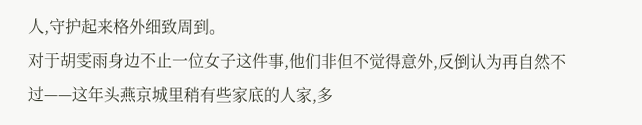人,守护起来格外细致周到。
对于胡雯雨身边不止一位女子这件事,他们非但不觉得意外,反倒认为再自然不过——这年头燕京城里稍有些家底的人家,多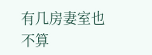有几房妻室也不算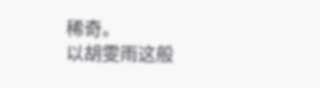稀奇。
以胡雯雨这般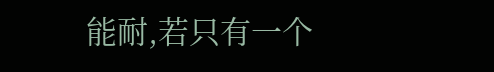能耐,若只有一个